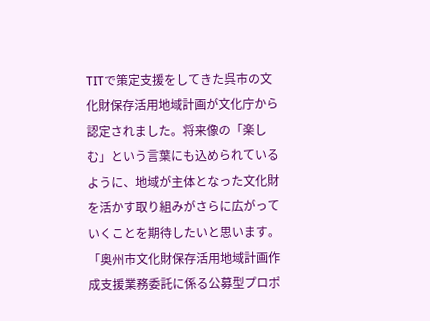TITで策定支援をしてきた呉市の文化財保存活用地域計画が文化庁から認定されました。将来像の「楽しむ」という言葉にも込められているように、地域が主体となった文化財を活かす取り組みがさらに広がっていくことを期待したいと思います。
「奥州市文化財保存活用地域計画作成支援業務委託に係る公募型プロポ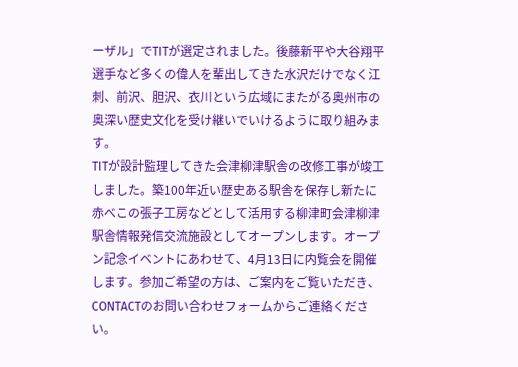ーザル」でTITが選定されました。後藤新平や大谷翔平選手など多くの偉人を輩出してきた水沢だけでなく江刺、前沢、胆沢、衣川という広域にまたがる奥州市の奥深い歴史文化を受け継いでいけるように取り組みます。
TITが設計監理してきた会津柳津駅舎の改修工事が竣工しました。築100年近い歴史ある駅舎を保存し新たに赤べこの張子工房などとして活用する柳津町会津柳津駅舎情報発信交流施設としてオープンします。オープン記念イベントにあわせて、4月13日に内覧会を開催します。参加ご希望の方は、ご案内をご覧いただき、CONTACTのお問い合わせフォームからご連絡ください。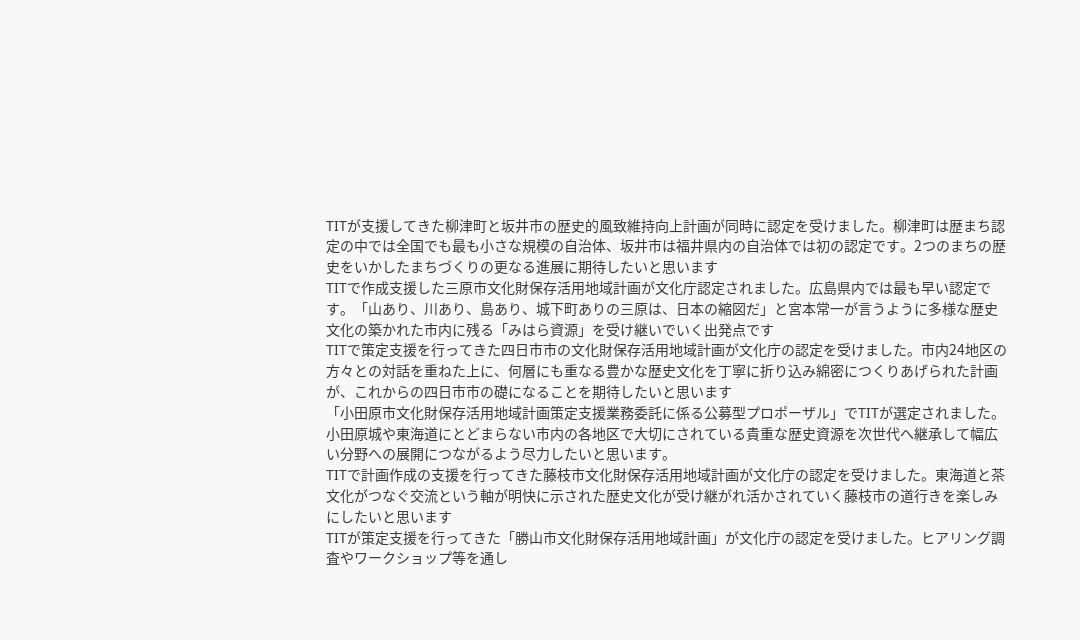TITが支援してきた柳津町と坂井市の歴史的風致維持向上計画が同時に認定を受けました。柳津町は歴まち認定の中では全国でも最も小さな規模の自治体、坂井市は福井県内の自治体では初の認定です。2つのまちの歴史をいかしたまちづくりの更なる進展に期待したいと思います
TITで作成支援した三原市文化財保存活用地域計画が文化庁認定されました。広島県内では最も早い認定です。「山あり、川あり、島あり、城下町ありの三原は、日本の縮図だ」と宮本常一が言うように多様な歴史文化の築かれた市内に残る「みはら資源」を受け継いでいく出発点です
TITで策定支援を行ってきた四日市市の文化財保存活用地域計画が文化庁の認定を受けました。市内24地区の方々との対話を重ねた上に、何層にも重なる豊かな歴史文化を丁寧に折り込み綿密につくりあげられた計画が、これからの四日市市の礎になることを期待したいと思います
「小田原市文化財保存活用地域計画策定支援業務委託に係る公募型プロポーザル」でTITが選定されました。小田原城や東海道にとどまらない市内の各地区で大切にされている貴重な歴史資源を次世代へ継承して幅広い分野への展開につながるよう尽力したいと思います。
TITで計画作成の支援を行ってきた藤枝市文化財保存活用地域計画が文化庁の認定を受けました。東海道と茶文化がつなぐ交流という軸が明快に示された歴史文化が受け継がれ活かされていく藤枝市の道行きを楽しみにしたいと思います
TITが策定支援を行ってきた「勝山市文化財保存活用地域計画」が文化庁の認定を受けました。ヒアリング調査やワークショップ等を通し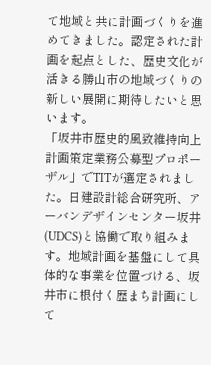て地域と共に計画づくりを進めてきました。認定された計画を起点とした、歴史文化が活きる勝山市の地域づくりの新しい展開に期待したいと思います。
「坂井市歴史的風致維持向上計画策定業務公募型プロポーザル」でTITが選定されました。日建設計総合研究所、アーバンデザインセンター坂井(UDCS)と協働で取り組みます。地域計画を基盤にして具体的な事業を位置づける、坂井市に根付く歴まち計画にして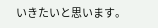いきたいと思います。